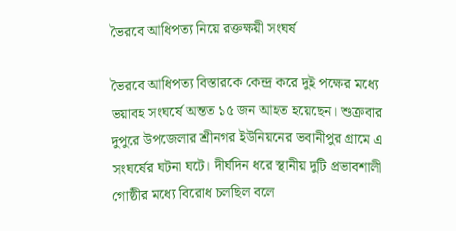ভৈরবে আধিপত্য নিয়ে রক্তক্ষয়ী সংঘর্ষ

ভৈরবে আধিপত্য বিস্তারকে কেন্দ্র করে দুই পক্ষের মধ্যে ভয়াবহ সংঘর্ষে অন্তত ১৫ জন আহত হয়েছেন। শুক্রবার দুপুরে উপজেলার শ্রীনগর ইউনিয়নের ভবানীপুর গ্রামে এ সংঘর্ষের ঘটনা ঘটে। দীর্ঘদিন ধরে স্থানীয় দুটি প্রভাবশালী গোষ্ঠীর মধ্যে বিরোধ চলছিল বলে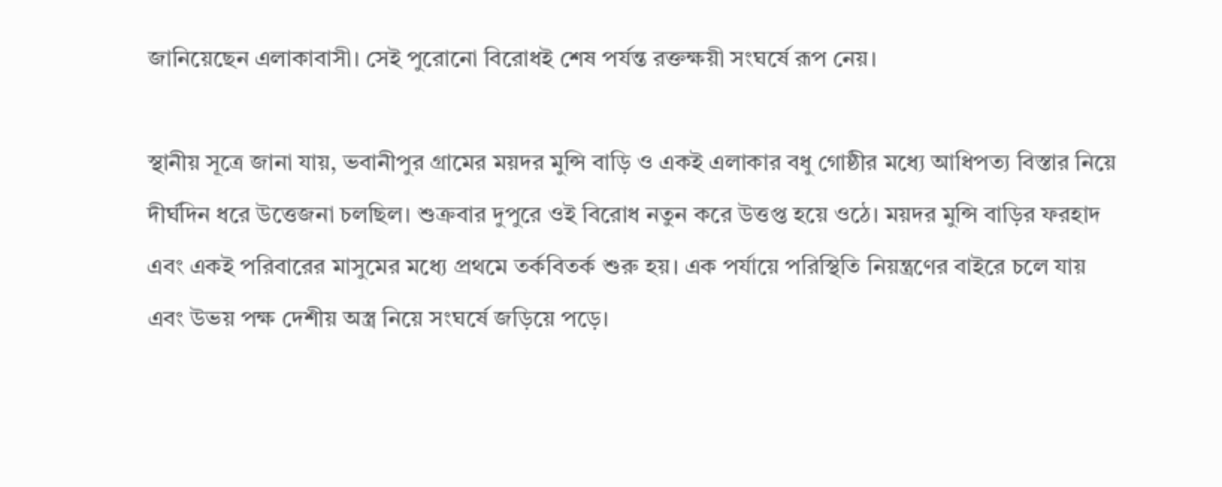জানিয়েছেন এলাকাবাসী। সেই পুরোনো বিরোধই শেষ পর্যন্ত রক্তক্ষয়ী সংঘর্ষে রূপ নেয়।

স্থানীয় সূত্রে জানা যায়, ভবানীপুর গ্রামের ময়দর মুন্সি বাড়ি ও একই এলাকার বধু গোষ্ঠীর মধ্যে আধিপত্য বিস্তার নিয়ে দীর্ঘদিন ধরে উত্তেজনা চলছিল। শুক্রবার দুপুরে ওই বিরোধ নতুন করে উত্তপ্ত হয়ে ওঠে। ময়দর মুন্সি বাড়ির ফরহাদ এবং একই পরিবারের মাসুমের মধ্যে প্রথমে তর্কবিতর্ক শুরু হয়। এক পর্যায়ে পরিস্থিতি নিয়ন্ত্রণের বাইরে চলে যায় এবং উভয় পক্ষ দেশীয় অস্ত্র নিয়ে সংঘর্ষে জড়িয়ে পড়ে।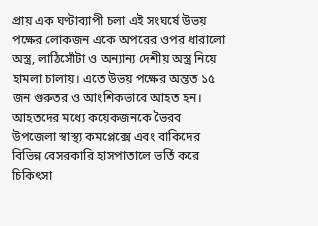প্রায় এক ঘণ্টাব্যাপী চলা এই সংঘর্ষে উভয় পক্ষের লোকজন একে অপরের ওপর ধারালো অস্ত্র, লাঠিসোঁটা ও অন্যান্য দেশীয় অস্ত্র নিয়ে হামলা চালায়। এতে উভয় পক্ষের অন্তত ১৫ জন গুরুতর ও আংশিকভাবে আহত হন। আহতদের মধ্যে কয়েকজনকে ভৈরব উপজেলা স্বাস্থ্য কমপ্লেক্সে এবং বাকিদের বিভিন্ন বেসরকারি হাসপাতালে ভর্তি করে চিকিৎসা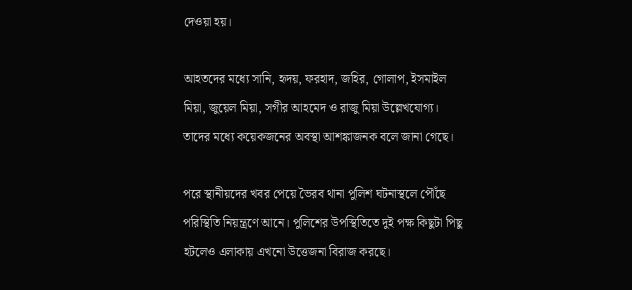দেওয়া হয়।

আহতদের মধ্যে সানি, হৃদয়, ফরহাদ, জহির, গোলাপ, ইসমাইল মিয়া, জুয়েল মিয়া, সগীর আহমেদ ও রাজু মিয়া উল্লেখযোগ্য। তাদের মধ্যে কয়েকজনের অবস্থা আশঙ্কাজনক বলে জানা গেছে।

পরে স্থানীয়দের খবর পেয়ে ভৈরব থানা পুলিশ ঘটনাস্থলে পৌঁছে পরিস্থিতি নিয়ন্ত্রণে আনে। পুলিশের উপস্থিতিতে দুই পক্ষ কিছুটা পিছু হটলেও এলাকায় এখনো উত্তেজনা বিরাজ করছে।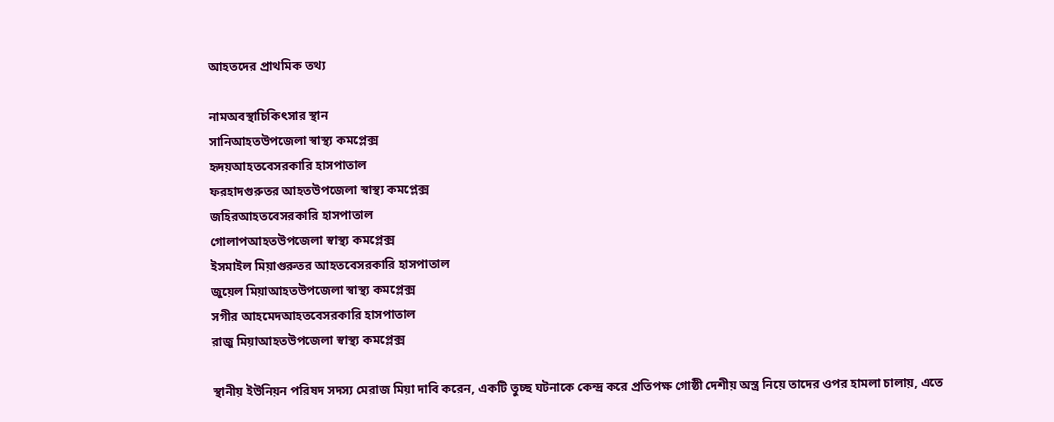আহতদের প্রাথমিক তথ্য

নামঅবস্থাচিকিৎসার স্থান
সানিআহতউপজেলা স্বাস্থ্য কমপ্লেক্স
হৃদয়আহতবেসরকারি হাসপাতাল
ফরহাদগুরুতর আহতউপজেলা স্বাস্থ্য কমপ্লেক্স
জহিরআহতবেসরকারি হাসপাতাল
গোলাপআহতউপজেলা স্বাস্থ্য কমপ্লেক্স
ইসমাইল মিয়াগুরুতর আহতবেসরকারি হাসপাতাল
জুয়েল মিয়াআহতউপজেলা স্বাস্থ্য কমপ্লেক্স
সগীর আহমেদআহতবেসরকারি হাসপাতাল
রাজু মিয়াআহতউপজেলা স্বাস্থ্য কমপ্লেক্স

স্থানীয় ইউনিয়ন পরিষদ সদস্য মেরাজ মিয়া দাবি করেন, একটি তুচ্ছ ঘটনাকে কেন্দ্র করে প্রতিপক্ষ গোষ্ঠী দেশীয় অস্ত্র নিয়ে তাদের ওপর হামলা চালায়, এতে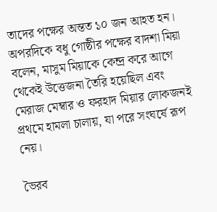তাদের পক্ষের অন্তত ১০ জন আহত হন। অপরদিকে বধু গোষ্ঠীর পক্ষের বাদশা মিয়া বলেন, মাসুম মিয়াকে কেন্দ্র করে আগে থেকেই উত্তেজনা তৈরি হয়েছিল এবং মেরাজ মেম্বার ও ফরহাদ মিয়ার লোকজনই প্রথমে হামলা চালায়, যা পরে সংঘর্ষে রূপ নেয়।

ভৈরব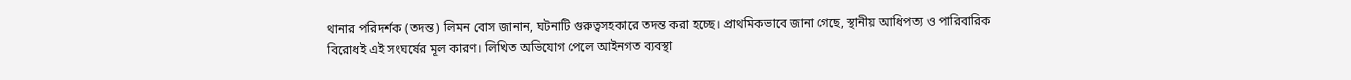থানার পরিদর্শক (তদন্ত) লিমন বোস জানান, ঘটনাটি গুরুত্বসহকারে তদন্ত করা হচ্ছে। প্রাথমিকভাবে জানা গেছে, স্থানীয় আধিপত্য ও পারিবারিক বিরোধই এই সংঘর্ষের মূল কারণ। লিখিত অভিযোগ পেলে আইনগত ব্যবস্থা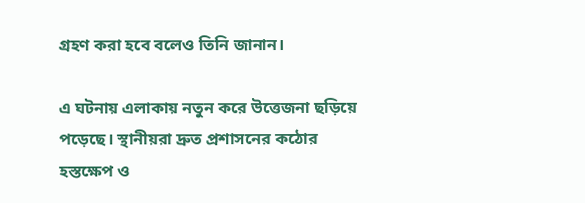গ্রহণ করা হবে বলেও তিনি জানান।

এ ঘটনায় এলাকায় নতুন করে উত্তেজনা ছড়িয়ে পড়েছে। স্থানীয়রা দ্রুত প্রশাসনের কঠোর হস্তক্ষেপ ও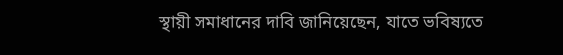স্থায়ী সমাধানের দাবি জানিয়েছেন, যাতে ভবিষ্যতে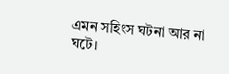এমন সহিংস ঘটনা আর না ঘটে।